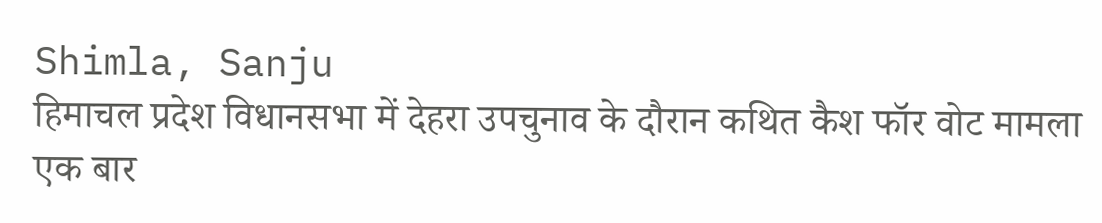Shimla, Sanju
हिमाचल प्रदेश विधानसभा में देहरा उपचुनाव के दौरान कथित कैश फॉर वोट मामला एक बार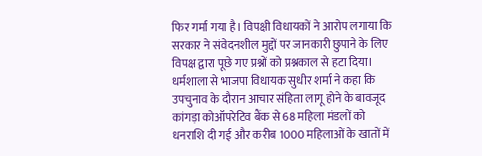फिर गर्मा गया है। विपक्षी विधायकों ने आरोप लगाया कि सरकार ने संवेदनशील मुद्दों पर जानकारी छुपाने के लिए विपक्ष द्वारा पूछे गए प्रश्नों को प्रश्नकाल से हटा दिया।
धर्मशाला से भाजपा विधायक सुधीर शर्मा ने कहा कि उपचुनाव के दौरान आचार संहिता लागू होने के बावजूद कांगड़ा कोऑपरेटिव बैंक से 68 महिला मंडलों को धनराशि दी गई और करीब 1000 महिलाओं के खातों में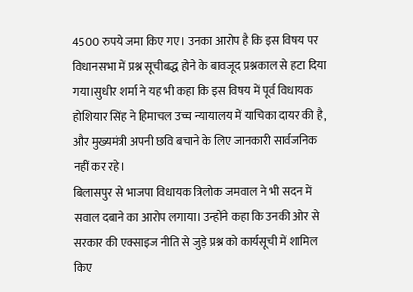4500 रुपये जमा किए गए। उनका आरोप है कि इस विषय पर विधानसभा में प्रश्न सूचीबद्ध होने के बावजूद प्रश्नकाल से हटा दिया गया।सुधीर शर्मा ने यह भी कहा कि इस विषय में पूर्व विधायक होशियार सिंह ने हिमाचल उच्च न्यायालय में याचिका दायर की है, और मुख्यमंत्री अपनी छवि बचाने के लिए जानकारी सार्वजनिक नहीं कर रहे।
बिलासपुर से भाजपा विधायक त्रिलोक जमवाल ने भी सदन में सवाल दबाने का आरोप लगाया। उन्होंने कहा कि उनकी ओर से सरकार की एक्साइज नीति से जुड़े प्रश्न को कार्यसूची में शामिल किए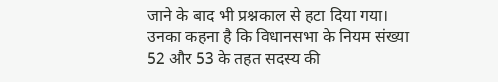जाने के बाद भी प्रश्नकाल से हटा दिया गया। उनका कहना है कि विधानसभा के नियम संख्या 52 और 53 के तहत सदस्य की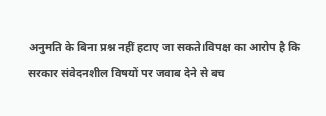अनुमति के बिना प्रश्न नहीं हटाए जा सकते।विपक्ष का आरोप है कि सरकार संवेदनशील विषयों पर जवाब देने से बच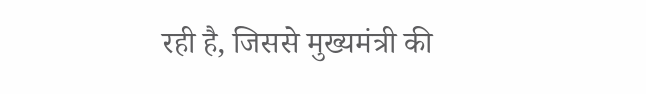रही है, जिससे मुख्यमंत्री की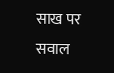साख पर सवाल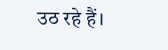उठ रहे हैं।